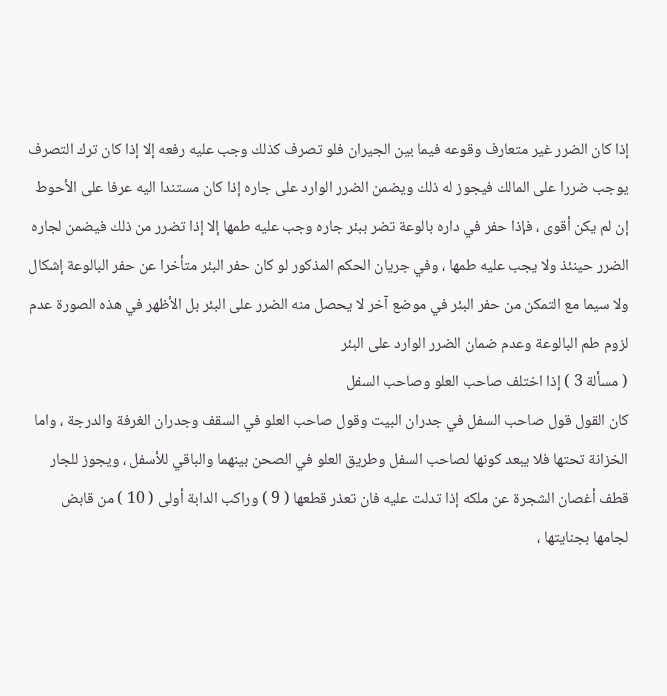إذا كان الضرر غير متعارف وقوعه فيما بين الجيران فلو تصرف كذلك وجب عليه رفعه إلا إذا كان ترك التصرف يوجب ضررا على المالك فيجوز له ذلك ويضمن الضرر الوارد على جاره إذا كان مستندا اليه عرفا على الأحوط إن لم يكن أقوى ، فإذا حفر في داره بالوعة تضر ببئر جاره وجب عليه طمها إلا إذا تضرر من ذلك فيضمن لجاره الضرر حينئذ ولا يجب عليه طمها ، وفي جريان الحكم المذكور لو كان حفر البئر متأخرا عن حفر البالوعة إشكال ولا سيما مع التمكن من حفر البئر في موضع آخر لا يحصل منه الضرر على البئر بل الأظهر في هذه الصورة عدم لزوم طم البالوعة وعدم ضمان الضرر الوارد على البئر
( مسألة 3 ) إذا اختلف صاحب العلو وصاحب السفل
كان القول قول صاحب السفل في جدران البيت وقول صاحب العلو في السقف وجدران الغرفة والدرجة ، واما الخزانة تحتها فلا يبعد كونها لصاحب السفل وطريق العلو في الصحن بينهما والباقي للأسفل ، ويجوز للجار قطف أغصان الشجرة عن ملكه إذا تدلت عليه فان تعذر قطعها ( 9 ) وراكب الدابة أولى ( 10 ) من قابض لجامها بجنايتها ،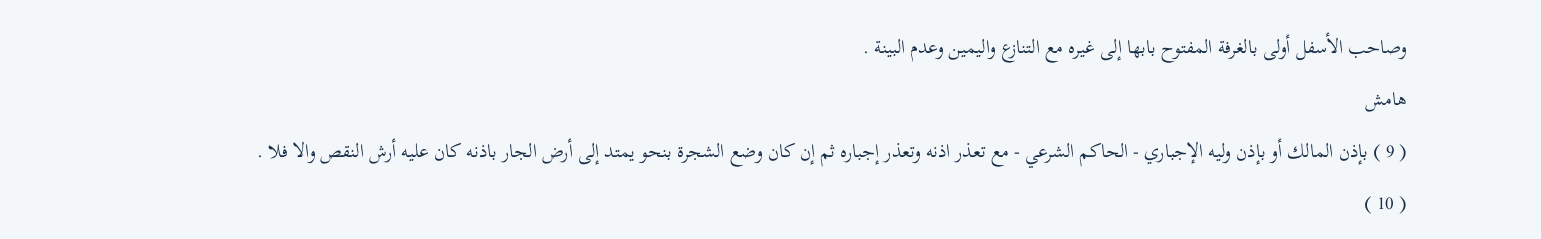وصاحب الأسفل أولى بالغرفة المفتوح بابها إلى غيره مع التنازع واليمين وعدم البينة .
هامش
( 9 ) بإذن المالك أو بإذن وليه الإجباري - الحاكم الشرعي - مع تعذر اذنه وتعذر إجباره ثم إن كان وضع الشجرة بنحو يمتد إلى أرض الجار باذنه كان عليه أرش النقص والا فلا .
( 10 )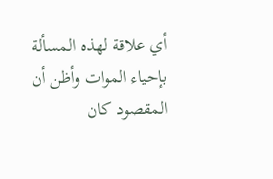أي علاقة لهذه المسألة بإحياء الموات وأظن أن المقصود كان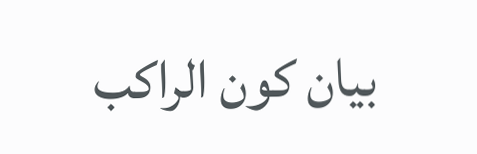بيان كون الراكب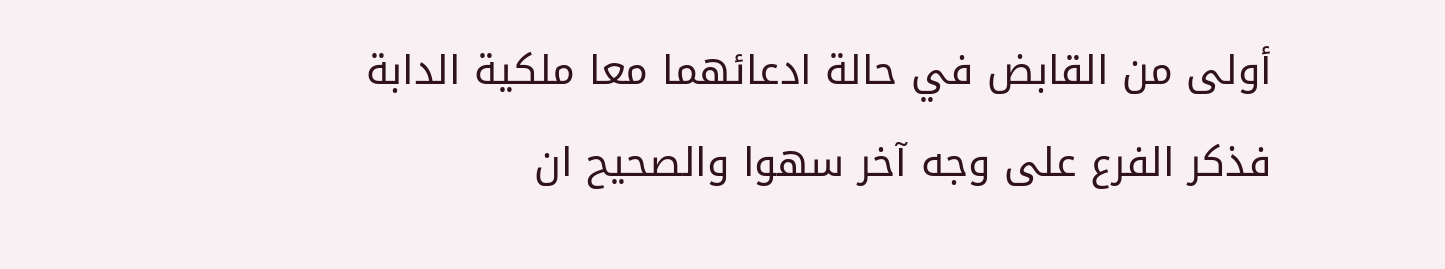أولى من القابض في حالة ادعائهما معا ملكية الدابة فذكر الفرع على وجه آخر سهوا والصحيح ان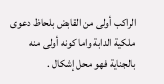الراكب أولى من القابض بلحاظ دعوى ملكية الدابة واما كونه أولى منه بالجناية فهو محل إشكال .